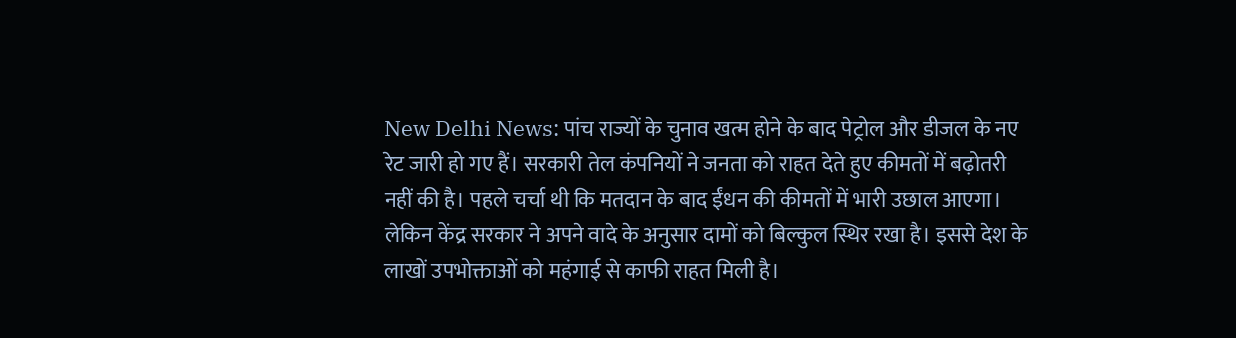New Delhi News: पांच राज्यों के चुनाव खत्म होने के बाद पेट्रोल और डीजल के नए रेट जारी हो गए हैं। सरकारी तेल कंपनियों ने जनता को राहत देते हुए कीमतों में बढ़ोतरी नहीं की है। पहले चर्चा थी कि मतदान के बाद ईंधन की कीमतों में भारी उछाल आएगा। लेकिन केंद्र सरकार ने अपने वादे के अनुसार दामों को बिल्कुल स्थिर रखा है। इससे देश के लाखों उपभोक्ताओं को महंगाई से काफी राहत मिली है।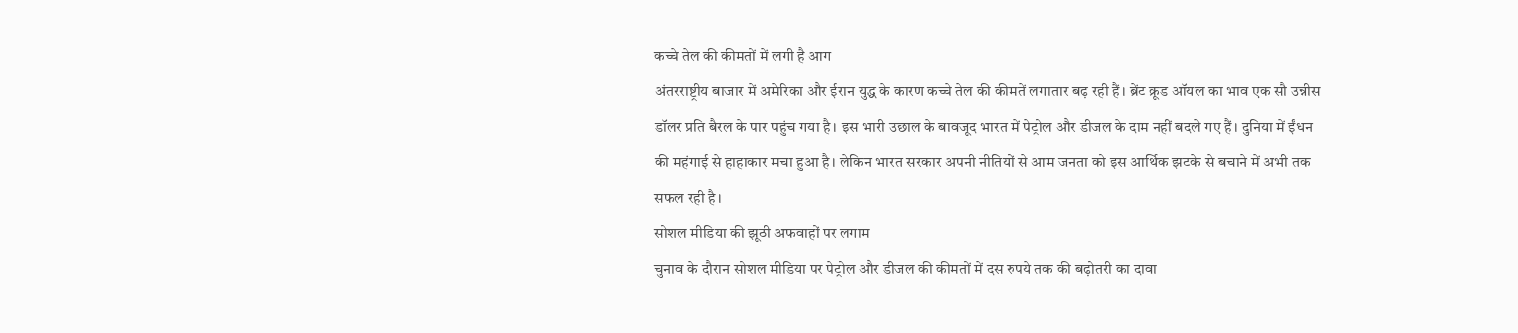कच्चे तेल की कीमतों में लगी है आग
अंतरराष्ट्रीय बाजार में अमेरिका और ईरान युद्ध के कारण कच्चे तेल की कीमतें लगातार बढ़ रही हैं। ब्रेंट क्रूड ऑयल का भाव एक सौ उन्नीस डॉलर प्रति बैरल के पार पहुंच गया है। इस भारी उछाल के बावजूद भारत में पेट्रोल और डीजल के दाम नहीं बदले गए हैं। दुनिया में ईंधन की महंगाई से हाहाकार मचा हुआ है। लेकिन भारत सरकार अपनी नीतियों से आम जनता को इस आर्थिक झटके से बचाने में अभी तक सफल रही है।
सोशल मीडिया की झूठी अफवाहों पर लगाम
चुनाव के दौरान सोशल मीडिया पर पेट्रोल और डीजल की कीमतों में दस रुपये तक की बढ़ोतरी का दावा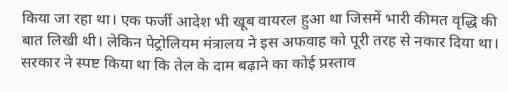किया जा रहा था। एक फर्जी आदेश भी खूब वायरल हुआ था जिसमें भारी कीमत वृद्धि की बात लिखी थी। लेकिन पेट्रोलियम मंत्रालय ने इस अफवाह को पूरी तरह से नकार दिया था। सरकार ने स्पष्ट किया था कि तेल के दाम बढ़ाने का कोई प्रस्ताव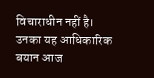विचाराधीन नहीं है। उनका यह आधिकारिक बयान आज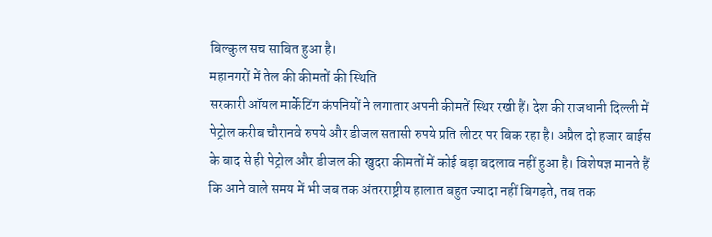बिल्कुल सच साबित हुआ है।
महानगरों में तेल की कीमतों की स्थिति
सरकारी ऑयल मार्केटिंग कंपनियों ने लगातार अपनी कीमतें स्थिर रखी हैं। देश की राजधानी दिल्ली में पेट्रोल करीब चौरानवे रुपये और डीजल सतासी रुपये प्रति लीटर पर बिक रहा है। अप्रैल दो हजार बाईस के बाद से ही पेट्रोल और डीजल की खुदरा कीमतों में कोई बड़ा बदलाव नहीं हुआ है। विशेषज्ञ मानते हैं कि आने वाले समय में भी जब तक अंतरराष्ट्रीय हालात बहुत ज्यादा नहीं बिगड़ते, तब तक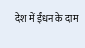देश में ईंधन के दाम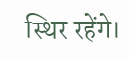स्थिर रहेंगे।